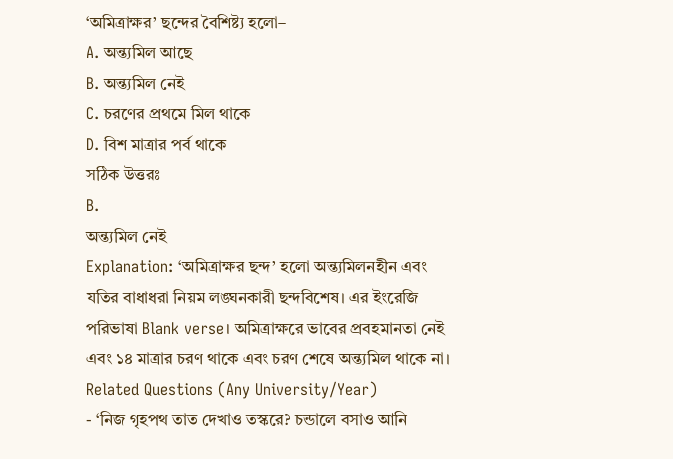‘অমিত্রাক্ষর’ ছন্দের বৈশিষ্ট্য হলো–
A. অন্ত্যমিল আছে
B. অন্ত্যমিল নেই
C. চরণের প্রথমে মিল থাকে
D. বিশ মাত্রার পর্ব থাকে
সঠিক উত্তরঃ
B.
অন্ত্যমিল নেই
Explanation: ‘অমিত্রাক্ষর ছন্দ’ হলো অন্ত্যমিলনহীন এবং যতির বাধাধরা নিয়ম লঙ্ঘনকারী ছন্দবিশেষ। এর ইংরেজি পরিভাষা Blank verse। অমিত্রাক্ষরে ভাবের প্রবহমানতা নেই এবং ১৪ মাত্রার চরণ থাকে এবং চরণ শেষে অন্ত্যমিল থাকে না।
Related Questions (Any University/Year)
- ‘নিজ গৃহপথ তাত দেখাও তস্করে? চন্ডালে বসাও আনি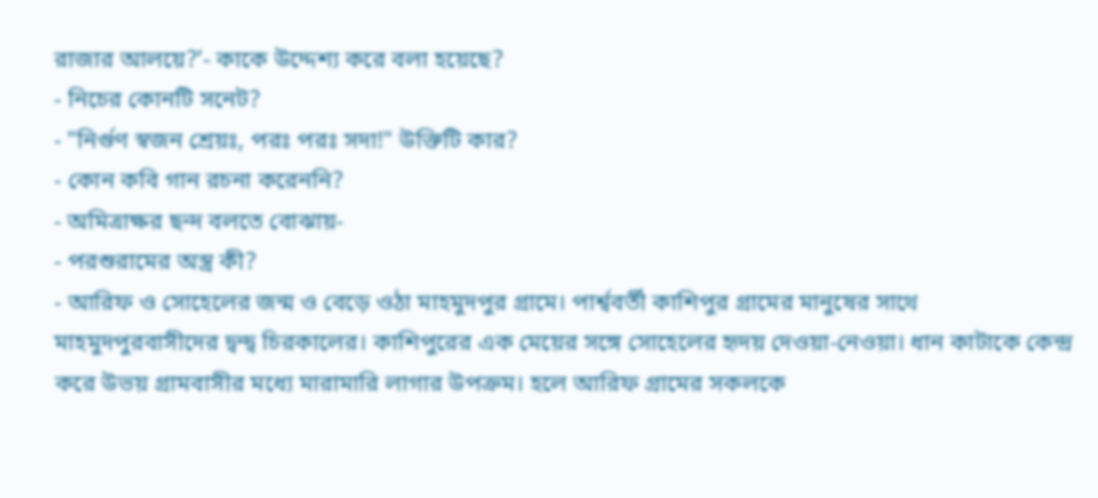রাজার আলয়ে?’- কাকে উদ্দেশ্য করে বলা হয়েছে?
- নিচের কোনটি সনেট?
- "নির্গুণ স্বজন শ্রেয়ঃ, পরঃ পরঃ সদা!" উক্তিটি কার?
- কোন কবি গান রচনা করেননি?
- অমিত্রাক্ষর ছন্দ বলতে বোঝায়-
- পরশুরামের অস্ত্র কী?
- আরিফ ও সোহেলের জন্ম ও বেড়ে ওঠা মাহমুদপুর গ্রামে। পার্শ্ববর্তী কাশিপুর গ্রামের মানুষের সাথে মাহমুদপুরবাসীদের দ্বন্দ্ব চিরকালের। কাশিপুরের এক মেয়ের সঙ্গে সোহেলের হৃদয় দেওয়া-নেওয়া। ধান কাটাকে কেন্দ্র করে উভয় গ্রামবাসীর মধ্যে মারামারি লাগার উপক্রম। হলে আরিফ গ্রামের সকলকে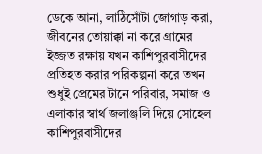ডেকে আনা, লাঠিসোঁটা জোগাড় করা, জীবনের তোয়াক্কা না করে গ্রামের ইজ্জত রক্ষায় যখন কাশিপুরবাসীদের প্রতিহত করার পরিকল্পনা করে তখন শুধুই প্রেমের টানে পরিবার, সমাজ ও এলাকার স্বার্থ জলাঞ্জলি দিয়ে সোহেল কাশিপুরবাসীদের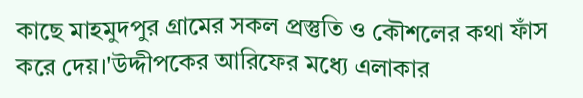কাছে মাহমুদপুর গ্রামের সকল প্রস্তুতি ও কৌশলের কথা ফাঁস করে দেয়।'উদ্দীপকের আরিফের মধ্যে এলাকার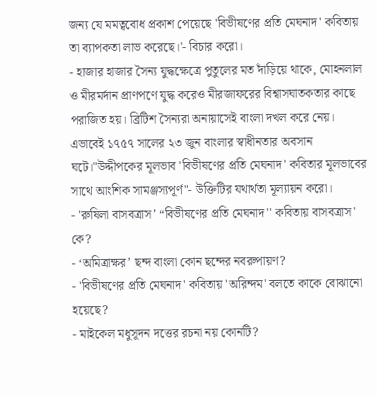জন্য যে মমত্ববোধ প্রকাশ পেয়েছে 'বিভীষণের প্রতি মেঘনাদ' কবিতায় তা ব্যাপকতা লাভ করেছে।'- বিচার করো।
- হাজার হাজার সৈন্য যুদ্ধক্ষেত্রে পুতুলের মত দাঁড়িয়ে থাকে, মোহনলাল ও মীরমর্দান প্রাণপণে যুদ্ধ করেও মীরজাফরের বিশ্বাসঘাতকতার কাছে পরাজিত হয়। ব্রিটিশ সৈন্যরা অনায়াসেই বাংলা দখল করে নেয়। এভাবেই ১৭৫৭ সালের ২৩ জুন বাংলার স্বাধীনতার অবসান ঘটে।"উদ্দীপকের মূলভাব 'বিভীষণের প্রতি মেঘনাদ' কবিতার মূলভাবের সাথে আংশিক সামঞ্জস্যপূর্ণ"- উক্তিটির যথার্থতা মূল্যায়ন করো।
- 'রুষিলা বাসবত্রাস’ “বিভীষণের প্রতি মেঘনাদ'' কবিতায় বাসবত্রাস' কে?
- ‘অমিত্রাক্ষর’ ছন্দ বাংলা কোন ছন্দের নবরুপায়ণ?
- 'বিভীষণের প্রতি মেঘনাদ' কবিতায় 'অরিন্দম' বলতে কাকে বোঝানো হয়েছে?
- মাইকেল মধুসূদন দত্তের রচনা নয় কোনটি?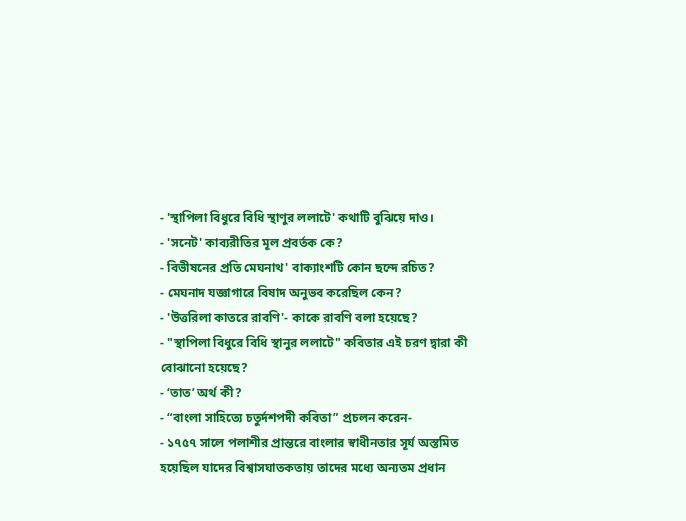- 'স্থাপিলা বিধুরে বিধি স্থাণুর ললাটে' কথাটি বুঝিয়ে দাও।
- 'সনেট' কাব্যরীতির মূল প্রবর্তক কে?
- বিভীষনের প্রতি মেঘনাথ' বাক্যাংশটি কোন ছন্দে রচিত?
- মেঘনাদ যজ্ঞাগারে বিষাদ অনুভব করেছিল কেন?
- 'উত্তরিলা কাতরে রাবণি'- কাকে রাবণি বলা হয়েছে?
- "স্থাপিলা বিধুরে বিধি স্থানুর ললাটে" কবিতার এই চরণ দ্বারা কী বোঝানো হয়েছে?
- ‘তাত’ অর্থ কী?
- “বাংলা সাহিত্যে চতুর্দশপদী কবিতা” প্রচলন করেন-
- ১৭৫৭ সালে পলাশীর প্রান্তরে বাংলার স্বাধীনতার সূর্য অস্তমিত হয়েছিল যাদের বিশ্বাসঘাতকতায় তাদের মধ্যে অন্যতম প্রধান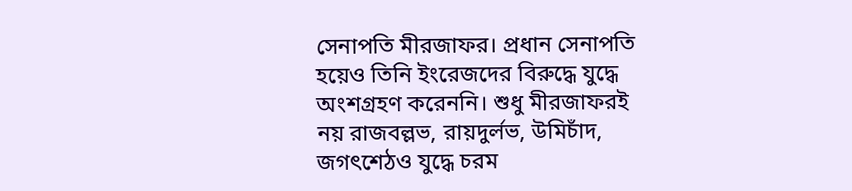সেনাপতি মীরজাফর। প্রধান সেনাপতি হয়েও তিনি ইংরেজদের বিরুদ্ধে যুদ্ধে অংশগ্রহণ করেননি। শুধু মীরজাফরই নয় রাজবল্লভ, রায়দুর্লভ, উমিচাঁদ, জগৎশেঠও যুদ্ধে চরম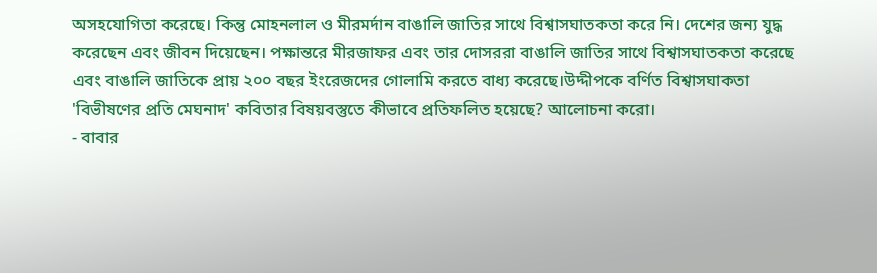অসহযোগিতা করেছে। কিন্তু মোহনলাল ও মীরমর্দান বাঙালি জাতির সাথে বিশ্বাসঘাতকতা করে নি। দেশের জন্য যুদ্ধ করেছেন এবং জীবন দিয়েছেন। পক্ষান্তরে মীরজাফর এবং তার দোসররা বাঙালি জাতির সাথে বিশ্বাসঘাতকতা করেছে এবং বাঙালি জাতিকে প্রায় ২০০ বছর ইংরেজদের গোলামি করতে বাধ্য করেছে।উদ্দীপকে বর্ণিত বিশ্বাসঘাকতা 'বিভীষণের প্রতি মেঘনাদ' কবিতার বিষয়বস্তুতে কীভাবে প্রতিফলিত হয়েছে? আলোচনা করো।
- বাবার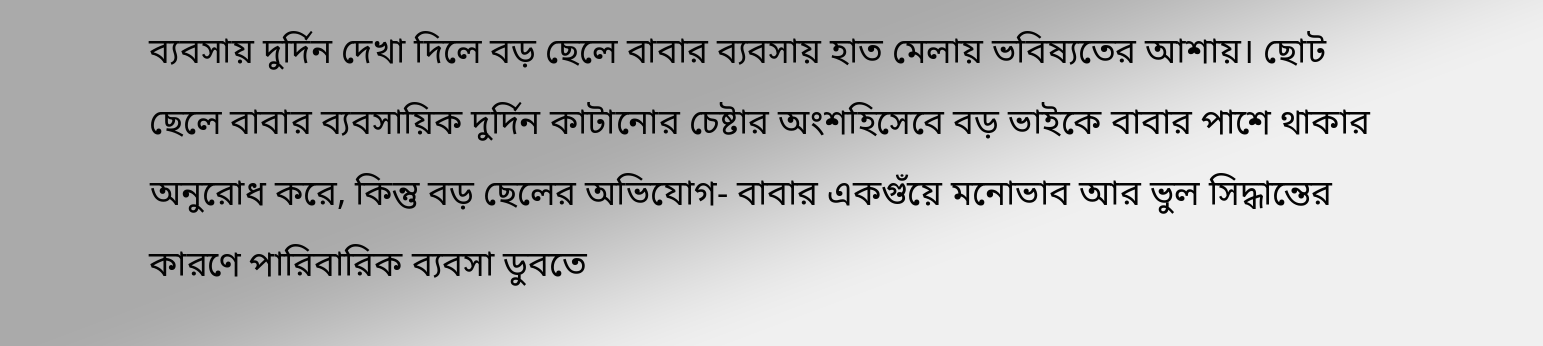ব্যবসায় দুর্দিন দেখা দিলে বড় ছেলে বাবার ব্যবসায় হাত মেলায় ভবিষ্যতের আশায়। ছোট ছেলে বাবার ব্যবসায়িক দুর্দিন কাটানোর চেষ্টার অংশহিসেবে বড় ভাইকে বাবার পাশে থাকার অনুরোধ করে, কিন্তু বড় ছেলের অভিযোগ- বাবার একগুঁয়ে মনোভাব আর ভুল সিদ্ধান্তের কারণে পারিবারিক ব্যবসা ডুবতে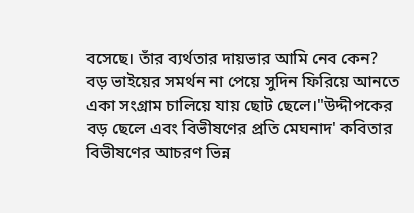বসেছে। তাঁর ব্যর্থতার দায়ভার আমি নেব কেন? বড় ভাইয়ের সমর্থন না পেয়ে সুদিন ফিরিয়ে আনতে একা সংগ্রাম চালিয়ে যায় ছোট ছেলে।"উদ্দীপকের বড় ছেলে এবং বিভীষণের প্রতি মেঘনাদ' কবিতার বিভীষণের আচরণ ভিন্ন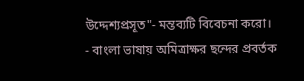উদ্দেশ্যপ্রসূত"- মন্তব্যটি বিবেচনা করো।
- বাংলা ভাষায় অমিত্রাক্ষর ছন্দের প্রবর্তক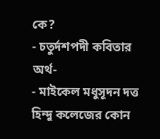কে?
- চতুর্দশপদী কবিতার অর্থ-
- মাইকেল মধুসূদন দত্ত হিন্দু কলেজের কোন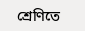শ্রেণিতে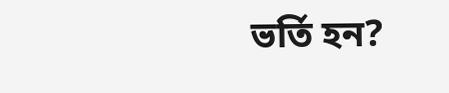ভর্তি হন?